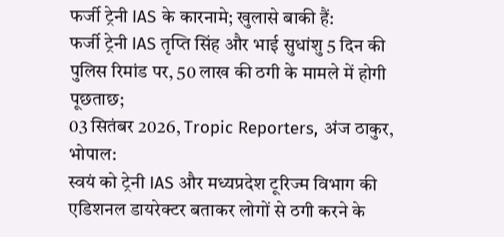फर्जी ट्रेनी IAS के कारनामे; खुलासे बाकी हैं:
फर्जी ट्रेनी IAS तृप्ति सिंह और भाई सुधांशु 5 दिन की पुलिस रिमांड पर, 50 लाख की ठगी के मामले में होगी पूछताछ;
03 सितंबर 2026, Tropic Reporters, अंज ठाकुर, भोपाल:
स्वयं को ट्रेनी IAS और मध्यप्रदेश टूरिज्म विभाग की एडिशनल डायरेक्टर बताकर लोगों से ठगी करने के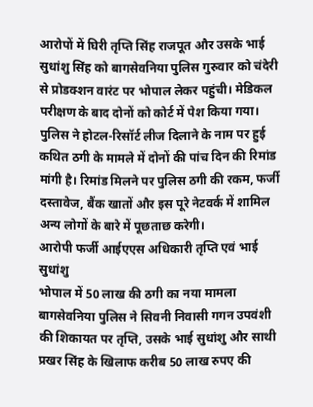आरोपों में घिरी तृप्ति सिंह राजपूत और उसके भाई सुधांशु सिंह को बागसेवनिया पुलिस गुरुवार को चंदेरी से प्रोडक्शन वारंट पर भोपाल लेकर पहुंची। मेडिकल परीक्षण के बाद दोनों को कोर्ट में पेश किया गया। पुलिस ने होटल-रिसॉर्ट लीज दिलाने के नाम पर हुई कथित ठगी के मामले में दोनों की पांच दिन की रिमांड मांगी है। रिमांड मिलने पर पुलिस ठगी की रकम, फर्जी दस्तावेज, बैंक खातों और इस पूरे नेटवर्क में शामिल अन्य लोगों के बारे में पूछताछ करेगी।
आरोपी फर्जी आईएएस अधिकारी तृप्ति एवं भाई सुधांशु
भोपाल में 50 लाख की ठगी का नया मामला
बागसेवनिया पुलिस ने सिवनी निवासी गगन उपवंशी की शिकायत पर तृप्ति, उसके भाई सुधांशु और साथी प्रखर सिंह के खिलाफ करीब 50 लाख रुपए की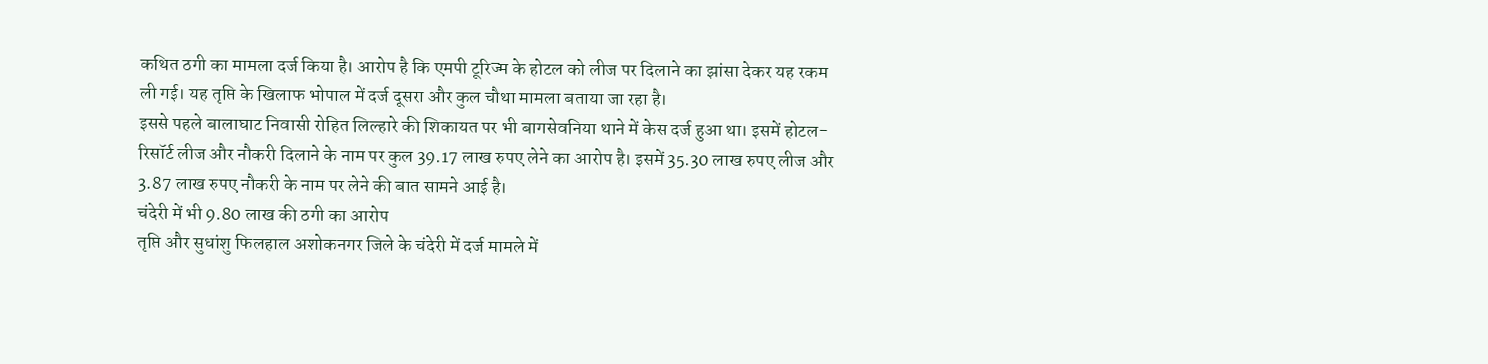कथित ठगी का मामला दर्ज किया है। आरोप है कि एमपी टूरिज्म के होटल को लीज पर दिलाने का झांसा देकर यह रकम ली गई। यह तृप्ति के खिलाफ भोपाल में दर्ज दूसरा और कुल चौथा मामला बताया जा रहा है।
इससे पहले बालाघाट निवासी रोहित लिल्हारे की शिकायत पर भी बागसेवनिया थाने में केस दर्ज हुआ था। इसमें होटल-रिसॉर्ट लीज और नौकरी दिलाने के नाम पर कुल 39.17 लाख रुपए लेने का आरोप है। इसमें 35.30 लाख रुपए लीज और 3.87 लाख रुपए नौकरी के नाम पर लेने की बात सामने आई है।
चंदेरी में भी 9.80 लाख की ठगी का आरोप
तृप्ति और सुधांशु फिलहाल अशोकनगर जिले के चंदेरी में दर्ज मामले में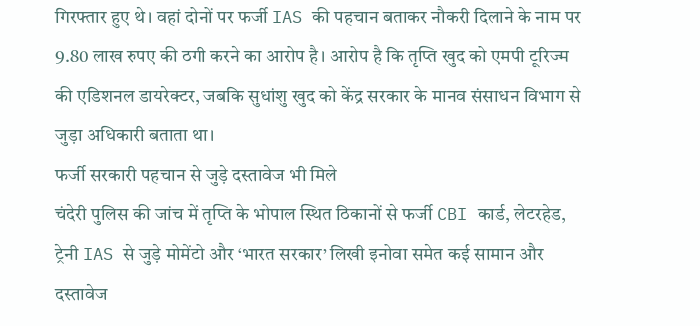गिरफ्तार हुए थे। वहां दोनों पर फर्जी IAS की पहचान बताकर नौकरी दिलाने के नाम पर 9.80 लाख रुपए की ठगी करने का आरोप है। आरोप है कि तृप्ति खुद को एमपी टूरिज्म की एडिशनल डायरेक्टर, जबकि सुधांशु खुद को केंद्र सरकार के मानव संसाधन विभाग से जुड़ा अधिकारी बताता था।
फर्जी सरकारी पहचान से जुड़े दस्तावेज भी मिले
चंदेरी पुलिस की जांच में तृप्ति के भोपाल स्थित ठिकानों से फर्जी CBI कार्ड, लेटरहेड, ट्रेनी IAS से जुड़े मोमेंटो और ‘भारत सरकार’ लिखी इनोवा समेत कई सामान और दस्तावेज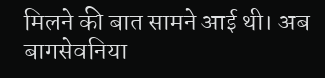मिलने की बात सामने आई थी। अब बागसेवनिया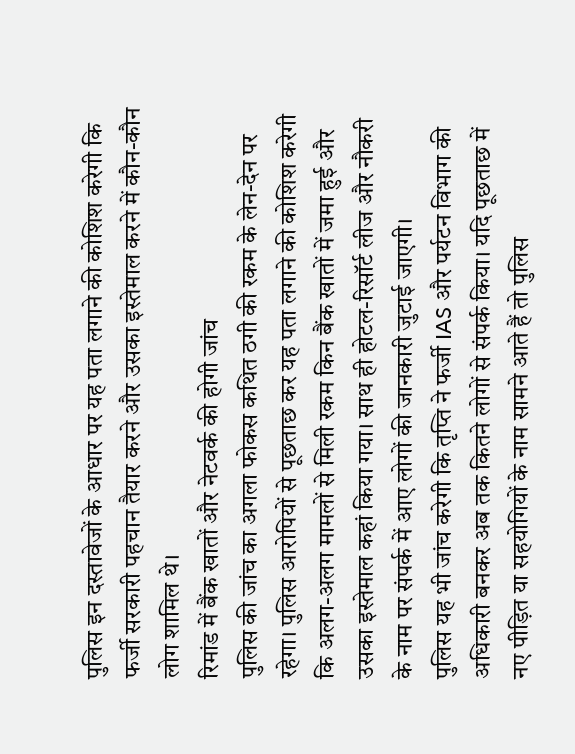पुलिस इन दस्तावेजों के आधार पर यह पता लगाने की कोशिश करेगी कि फर्जी सरकारी पहचान तैयार करने और उसका इस्तेमाल करने में कौन-कौन लोग शामिल थे।
रिमांड में बैंक खातों और नेटवर्क की होगी जांच
पुलिस की जांच का अगला फोकस कथित ठगी की रकम के लेन-देन पर रहेगा। पुलिस आरोपियों से पूछताछ कर यह पता लगाने की कोशिश करेगी कि अलग-अलग मामलों से मिली रकम किन बैंक खातों में जमा हुई और उसका इस्तेमाल कहां किया गया। साथ ही होटल-रिसॉर्ट लीज और नौकरी के नाम पर संपर्क में आए लोगों की जानकारी जुटाई जाएगी।
पुलिस यह भी जांच करेगी कि तृप्ति ने फर्जी IAS और पर्यटन विभाग की अधिकारी बनकर अब तक कितने लोगों से संपर्क किया। यदि पूछताछ में नए पीड़ित या सहयोगियों के नाम सामने आते हैं तो पुलिस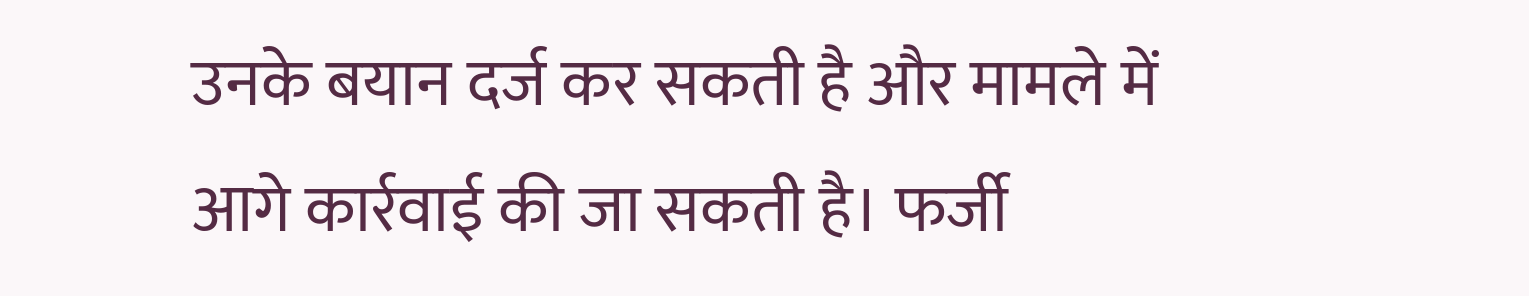उनके बयान दर्ज कर सकती है और मामले में आगे कार्रवाई की जा सकती है। फर्जी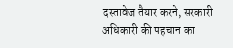दस्तावेज तैयार करने, सरकारी अधिकारी की पहचान का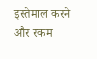इस्तेमाल करने और रकम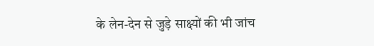के लेन-देन से जुड़े साक्ष्यों की भी जांच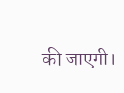की जाएगी।